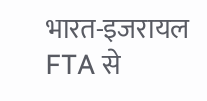भारत-इजरायल FTA से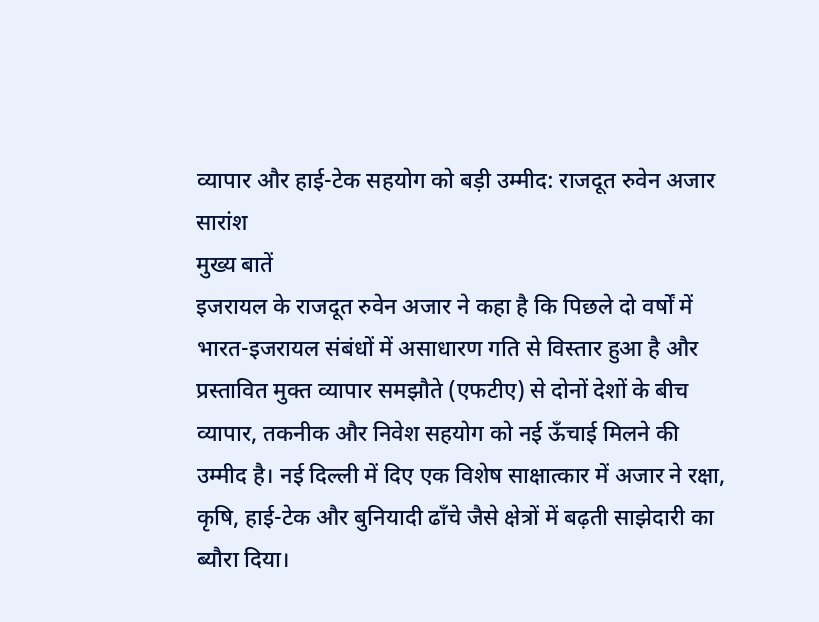व्यापार और हाई-टेक सहयोग को बड़ी उम्मीद: राजदूत रुवेन अजार
सारांश
मुख्य बातें
इजरायल के राजदूत रुवेन अजार ने कहा है कि पिछले दो वर्षों में भारत-इजरायल संबंधों में असाधारण गति से विस्तार हुआ है और प्रस्तावित मुक्त व्यापार समझौते (एफटीए) से दोनों देशों के बीच व्यापार, तकनीक और निवेश सहयोग को नई ऊँचाई मिलने की उम्मीद है। नई दिल्ली में दिए एक विशेष साक्षात्कार में अजार ने रक्षा, कृषि, हाई-टेक और बुनियादी ढाँचे जैसे क्षेत्रों में बढ़ती साझेदारी का ब्यौरा दिया।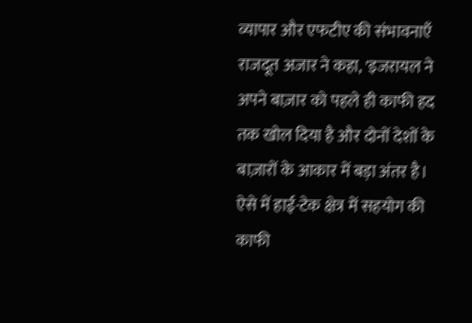व्यापार और एफटीए की संभावनाएँ
राजदूत अजार ने कहा, 'इजरायल ने अपने बाज़ार को पहले ही काफी हद तक खोल दिया है और दोनों देशों के बाज़ारों के आकार में बड़ा अंतर है। ऐसे में हाई-टेक क्षेत्र में सहयोग की काफी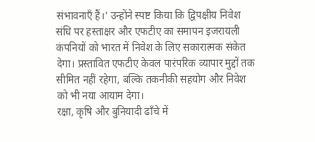संभावनाएँ हैं।' उन्होंने स्पष्ट किया कि द्विपक्षीय निवेश संधि पर हस्ताक्षर और एफटीए का समापन इजरायली कंपनियों को भारत में निवेश के लिए सकारात्मक संकेत देगा। प्रस्तावित एफटीए केवल पारंपरिक व्यापार मुद्दों तक सीमित नहीं रहेगा, बल्कि तकनीकी सहयोग और निवेश को भी नया आयाम देगा।
रक्षा, कृषि और बुनियादी ढाँचे में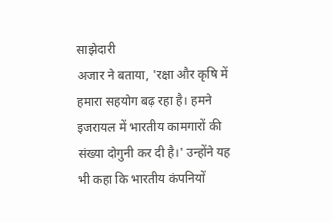साझेदारी
अजार ने बताया, 'रक्षा और कृषि में हमारा सहयोग बढ़ रहा है। हमने इजरायल में भारतीय कामगारों की संख्या दोगुनी कर दी है।' उन्होंने यह भी कहा कि भारतीय कंपनियों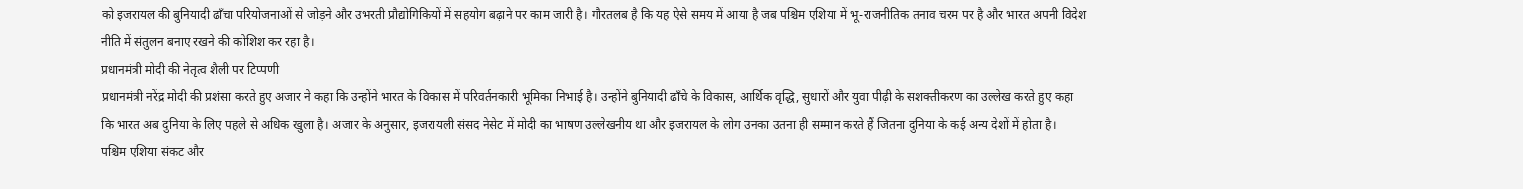को इजरायल की बुनियादी ढाँचा परियोजनाओं से जोड़ने और उभरती प्रौद्योगिकियों में सहयोग बढ़ाने पर काम जारी है। गौरतलब है कि यह ऐसे समय में आया है जब पश्चिम एशिया में भू-राजनीतिक तनाव चरम पर है और भारत अपनी विदेश नीति में संतुलन बनाए रखने की कोशिश कर रहा है।
प्रधानमंत्री मोदी की नेतृत्व शैली पर टिप्पणी
प्रधानमंत्री नरेंद्र मोदी की प्रशंसा करते हुए अजार ने कहा कि उन्होंने भारत के विकास में परिवर्तनकारी भूमिका निभाई है। उन्होंने बुनियादी ढाँचे के विकास, आर्थिक वृद्धि, सुधारों और युवा पीढ़ी के सशक्तीकरण का उल्लेख करते हुए कहा कि भारत अब दुनिया के लिए पहले से अधिक खुला है। अजार के अनुसार, इजरायली संसद नेसेट में मोदी का भाषण उल्लेखनीय था और इजरायल के लोग उनका उतना ही सम्मान करते हैं जितना दुनिया के कई अन्य देशों में होता है।
पश्चिम एशिया संकट और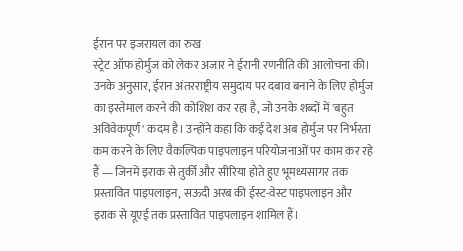ईरान पर इजरायल का रुख
स्ट्रेट ऑफ होर्मुज को लेकर अजार ने ईरानी रणनीति की आलोचना की। उनके अनुसार, ईरान अंतरराष्ट्रीय समुदाय पर दबाव बनाने के लिए होर्मुज का इस्तेमाल करने की कोशिश कर रहा है, जो उनके शब्दों में 'बहुत अविवेकपूर्ण' कदम है। उन्होंने कहा कि कई देश अब होर्मुज पर निर्भरता कम करने के लिए वैकल्पिक पाइपलाइन परियोजनाओं पर काम कर रहे हैं — जिनमें इराक से तुर्की और सीरिया होते हुए भूमध्यसागर तक प्रस्तावित पाइपलाइन, सऊदी अरब की ईस्ट-वेस्ट पाइपलाइन और इराक से यूएई तक प्रस्तावित पाइपलाइन शामिल हैं।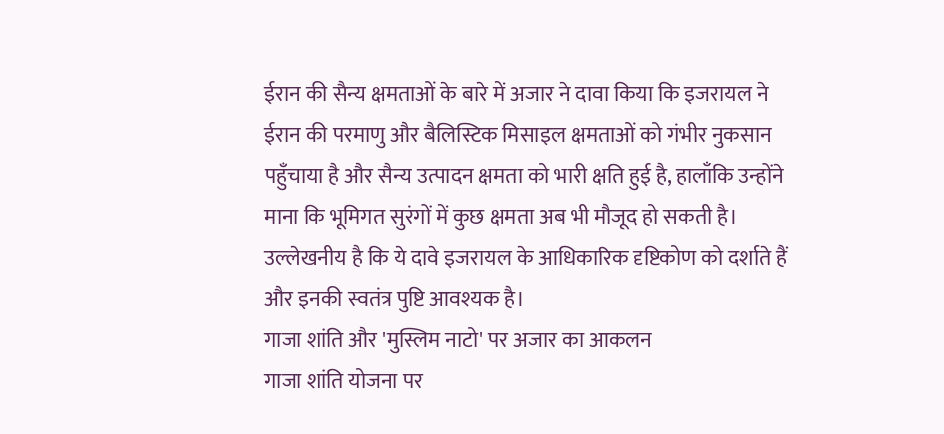ईरान की सैन्य क्षमताओं के बारे में अजार ने दावा किया कि इजरायल ने ईरान की परमाणु और बैलिस्टिक मिसाइल क्षमताओं को गंभीर नुकसान पहुँचाया है और सैन्य उत्पादन क्षमता को भारी क्षति हुई है, हालाँकि उन्होंने माना कि भूमिगत सुरंगों में कुछ क्षमता अब भी मौजूद हो सकती है। उल्लेखनीय है कि ये दावे इजरायल के आधिकारिक दृष्टिकोण को दर्शाते हैं और इनकी स्वतंत्र पुष्टि आवश्यक है।
गाजा शांति और 'मुस्लिम नाटो' पर अजार का आकलन
गाजा शांति योजना पर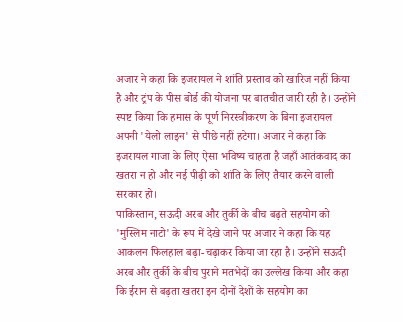अजार ने कहा कि इजरायल ने शांति प्रस्ताव को खारिज नहीं किया है और ट्रंप के पीस बोर्ड की योजना पर बातचीत जारी रही है। उन्होंने स्पष्ट किया कि हमास के पूर्ण निरस्त्रीकरण के बिना इजरायल अपनी 'येलो लाइन' से पीछे नहीं हटेगा। अजार ने कहा कि इजरायल गाजा के लिए ऐसा भविष्य चाहता है जहाँ आतंकवाद का खतरा न हो और नई पीढ़ी को शांति के लिए तैयार करने वाली सरकार हो।
पाकिस्तान, सऊदी अरब और तुर्की के बीच बढ़ते सहयोग को 'मुस्लिम नाटो' के रूप में देखे जाने पर अजार ने कहा कि यह आकलन फिलहाल बढ़ा-चढ़ाकर किया जा रहा है। उन्होंने सऊदी अरब और तुर्की के बीच पुराने मतभेदों का उल्लेख किया और कहा कि ईरान से बढ़ता खतरा इन दोनों देशों के सहयोग का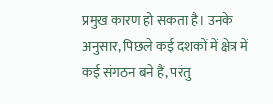प्रमुख कारण हो सकता है। उनके अनुसार, पिछले कई दशकों में क्षेत्र में कई संगठन बने हैं, परंतु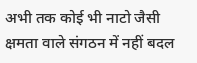अभी तक कोई भी नाटो जैसी क्षमता वाले संगठन में नहीं बदल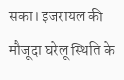सका। इजरायल की मौजूदा घरेलू स्थिति के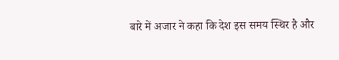बारे में अजार ने कहा कि देश इस समय स्थिर है और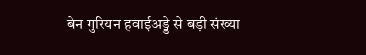बेन गुरियन हवाईअड्डे से बड़ी संख्या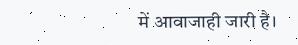में आवाजाही जारी है।